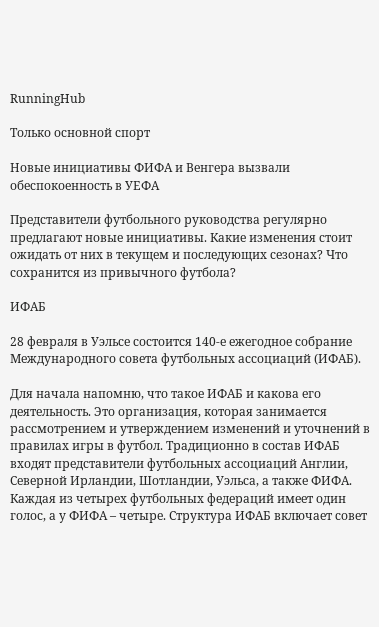RunningHub

Только основной спорт

Новые инициативы ФИФА и Венгера вызвали обеспокоенность в УЕФА

Представители футбольного руководства регулярно предлагают новые инициативы. Какие изменения стоит ожидать от них в текущем и последующих сезонах? Что сохранится из привычного футбола?

ИФАБ

28 февраля в Уэльсе состоится 140-е ежегодное собрание Международного совета футбольных ассоциаций (ИФАБ).

Для начала напомню, что такое ИФАБ и какова его деятельность. Это организация, которая занимается рассмотрением и утверждением изменений и уточнений в правилах игры в футбол. Традиционно в состав ИФАБ входят представители футбольных ассоциаций Англии, Северной Ирландии, Шотландии, Уэльса, а также ФИФА. Каждая из четырех футбольных федераций имеет один голос, а у ФИФА – четыре. Структура ИФАБ включает совет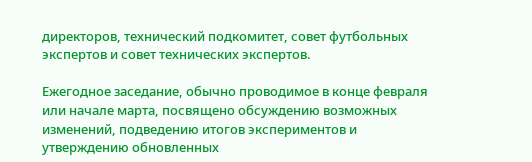директоров, технический подкомитет, совет футбольных экспертов и совет технических экспертов.

Ежегодное заседание, обычно проводимое в конце февраля или начале марта, посвящено обсуждению возможных изменений, подведению итогов экспериментов и утверждению обновленных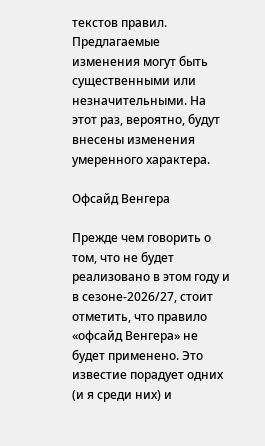текстов правил. Предлагаемые изменения могут быть существенными или незначительными. На этот раз, вероятно, будут внесены изменения умеренного характера.

Офсайд Венгера

Прежде чем говорить о том, что не будет реализовано в этом году и в сезоне-2026/27, стоит отметить, что правило «офсайд Венгера» не будет применено. Это известие порадует одних (и я среди них) и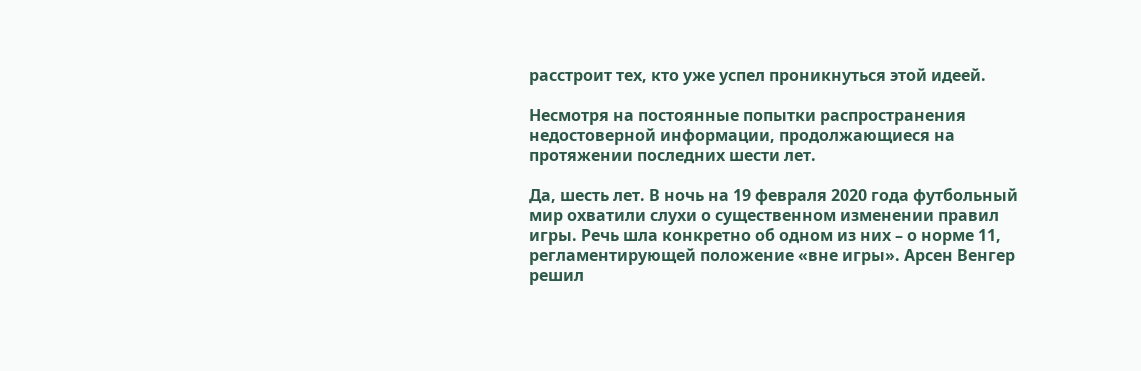расстроит тех, кто уже успел проникнуться этой идеей.

Несмотря на постоянные попытки распространения недостоверной информации, продолжающиеся на протяжении последних шести лет.

Да, шесть лет. В ночь на 19 февраля 2020 года футбольный мир охватили слухи о существенном изменении правил игры. Речь шла конкретно об одном из них – о норме 11, регламентирующей положение «вне игры». Арсен Венгер решил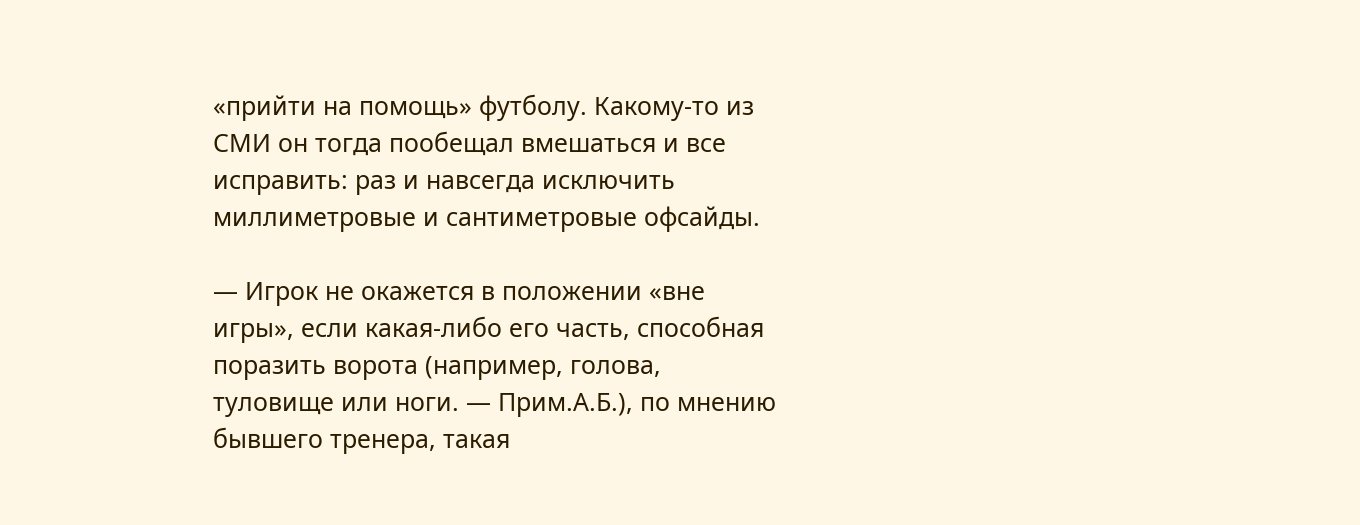«прийти на помощь» футболу. Какому-то из СМИ он тогда пообещал вмешаться и все исправить: раз и навсегда исключить миллиметровые и сантиметровые офсайды.

— Игрок не окажется в положении «вне игры», если какая-либо его часть, способная поразить ворота (например, голова, туловище или ноги. — Прим.А.Б.), по мнению бывшего тренера, такая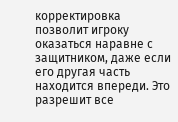корректировка позволит игроку оказаться наравне с защитником, даже если его другая часть находится впереди. Это разрешит все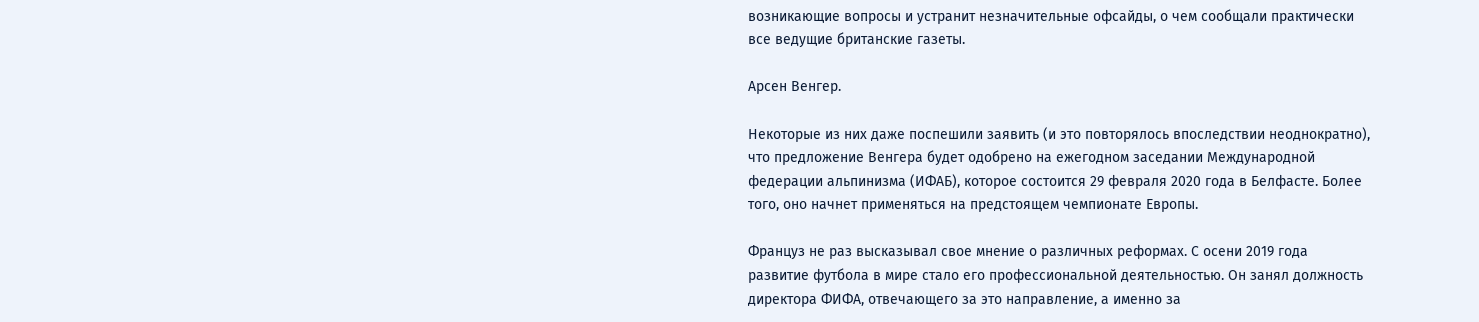возникающие вопросы и устранит незначительные офсайды, о чем сообщали практически все ведущие британские газеты.

Арсен Венгер.

Некоторые из них даже поспешили заявить (и это повторялось впоследствии неоднократно), что предложение Венгера будет одобрено на ежегодном заседании Международной федерации альпинизма (ИФАБ), которое состоится 29 февраля 2020 года в Белфасте. Более того, оно начнет применяться на предстоящем чемпионате Европы.

Француз не раз высказывал свое мнение о различных реформах. С осени 2019 года развитие футбола в мире стало его профессиональной деятельностью. Он занял должность директора ФИФА, отвечающего за это направление, а именно за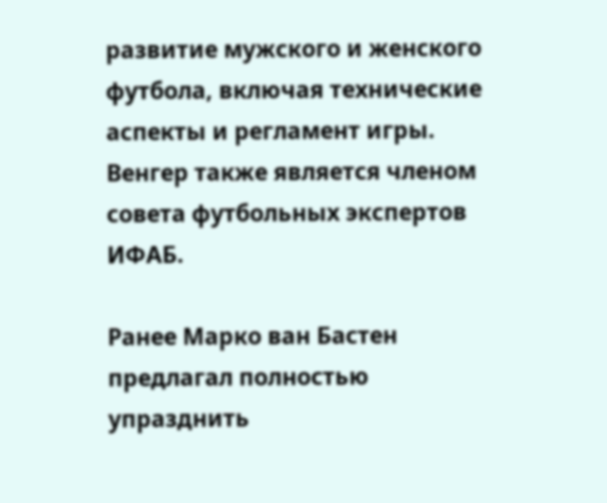развитие мужского и женского футбола, включая технические аспекты и регламент игры. Венгер также является членом совета футбольных экспертов ИФАБ.

Ранее Марко ван Бастен предлагал полностью упразднить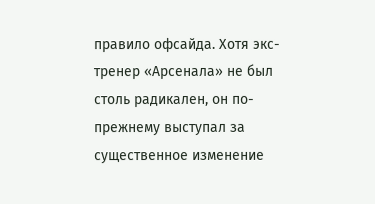правило офсайда. Хотя экс-тренер «Арсенала» не был столь радикален, он по-прежнему выступал за существенное изменение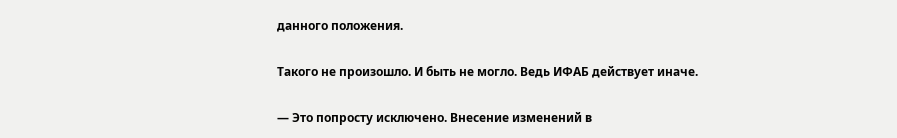данного положения.

Такого не произошло. И быть не могло. Ведь ИФАБ действует иначе.

— Это попросту исключено. Внесение изменений в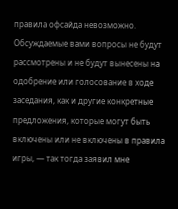правила офсайда невозможно. Обсуждаемые вами вопросы не будут рассмотрены и не будут вынесены на одобрение или голосование в ходе заседания, как и другие конкретные предложения, которые могут быть включены или не включены в правила игры, — так тогда заявил мне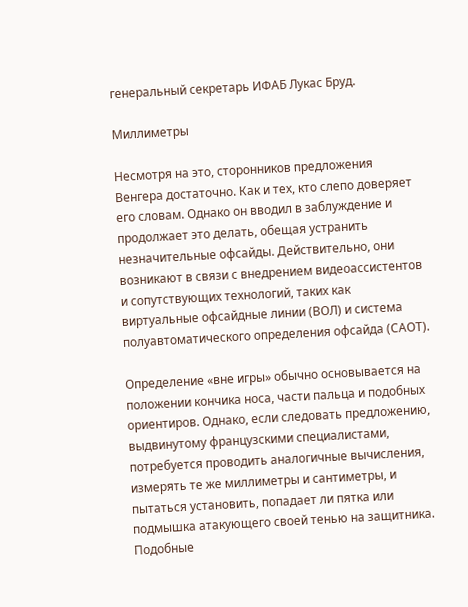генеральный секретарь ИФАБ Лукас Бруд.

Миллиметры

Несмотря на это, сторонников предложения Венгера достаточно. Как и тех, кто слепо доверяет его словам. Однако он вводил в заблуждение и продолжает это делать, обещая устранить незначительные офсайды. Действительно, они возникают в связи с внедрением видеоассистентов и сопутствующих технологий, таких как виртуальные офсайдные линии (ВОЛ) и система полуавтоматического определения офсайда (САОТ).

Определение «вне игры» обычно основывается на положении кончика носа, части пальца и подобных ориентиров. Однако, если следовать предложению, выдвинутому французскими специалистами, потребуется проводить аналогичные вычисления, измерять те же миллиметры и сантиметры, и пытаться установить, попадает ли пятка или подмышка атакующего своей тенью на защитника. Подобные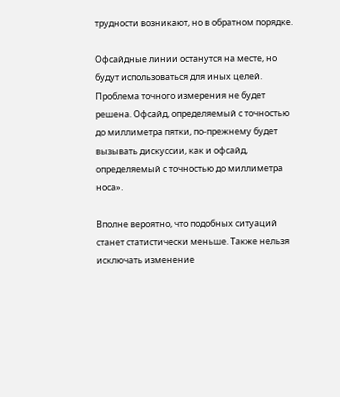трудности возникают, но в обратном порядке.

Офсайдные линии останутся на месте, но будут использоваться для иных целей. Проблема точного измерения не будет решена. Офсайд, определяемый с точностью до миллиметра пятки, по-прежнему будет вызывать дискуссии, как и офсайд, определяемый с точностью до миллиметра носа».

Вполне вероятно, что подобных ситуаций станет статистически меньше. Также нельзя исключать изменение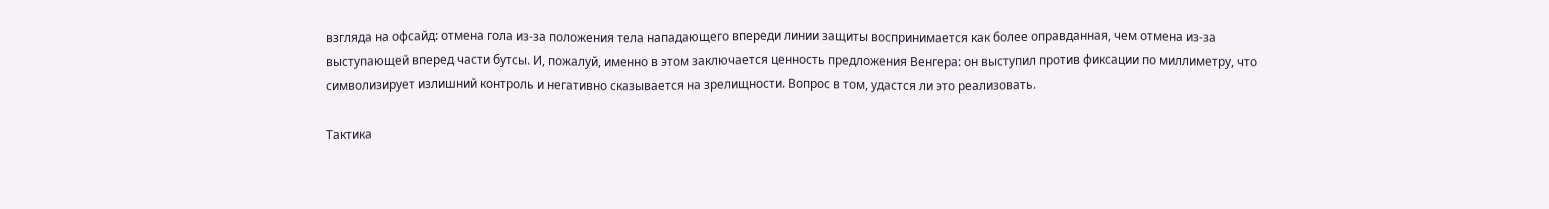взгляда на офсайд: отмена гола из-за положения тела нападающего впереди линии защиты воспринимается как более оправданная, чем отмена из-за выступающей вперед части бутсы. И, пожалуй, именно в этом заключается ценность предложения Венгера: он выступил против фиксации по миллиметру, что символизирует излишний контроль и негативно сказывается на зрелищности. Вопрос в том, удастся ли это реализовать.

Тактика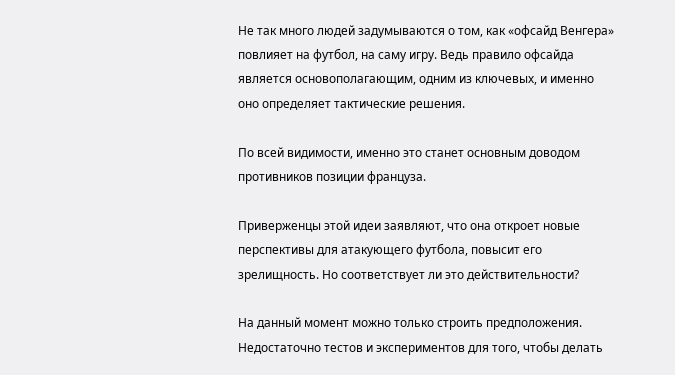Не так много людей задумываются о том, как «офсайд Венгера» повлияет на футбол, на саму игру. Ведь правило офсайда является основополагающим, одним из ключевых, и именно оно определяет тактические решения.

По всей видимости, именно это станет основным доводом противников позиции француза.

Приверженцы этой идеи заявляют, что она откроет новые перспективы для атакующего футбола, повысит его зрелищность. Но соответствует ли это действительности?

На данный момент можно только строить предположения. Недостаточно тестов и экспериментов для того, чтобы делать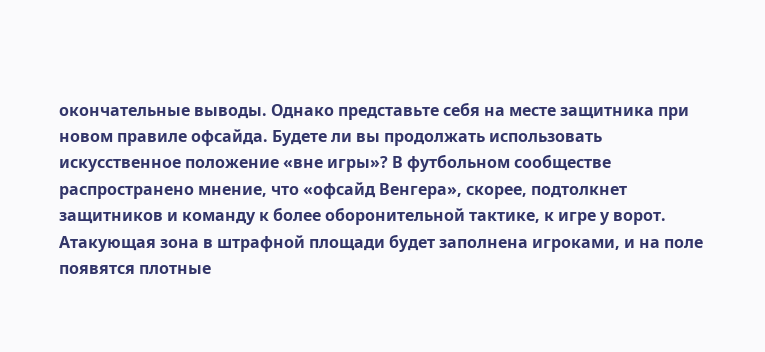окончательные выводы. Однако представьте себя на месте защитника при новом правиле офсайда. Будете ли вы продолжать использовать искусственное положение «вне игры»? В футбольном сообществе распространено мнение, что «офсайд Венгера», скорее, подтолкнет защитников и команду к более оборонительной тактике, к игре у ворот. Атакующая зона в штрафной площади будет заполнена игроками, и на поле появятся плотные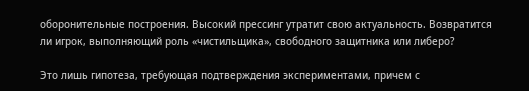оборонительные построения. Высокий прессинг утратит свою актуальность. Возвратится ли игрок, выполняющий роль «чистильщика», свободного защитника или либеро?

Это лишь гипотеза, требующая подтверждения экспериментами, причем с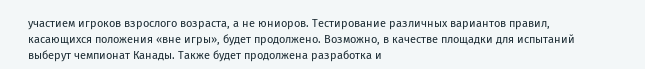участием игроков взрослого возраста, а не юниоров. Тестирование различных вариантов правил, касающихся положения «вне игры», будет продолжено. Возможно, в качестве площадки для испытаний выберут чемпионат Канады. Также будет продолжена разработка и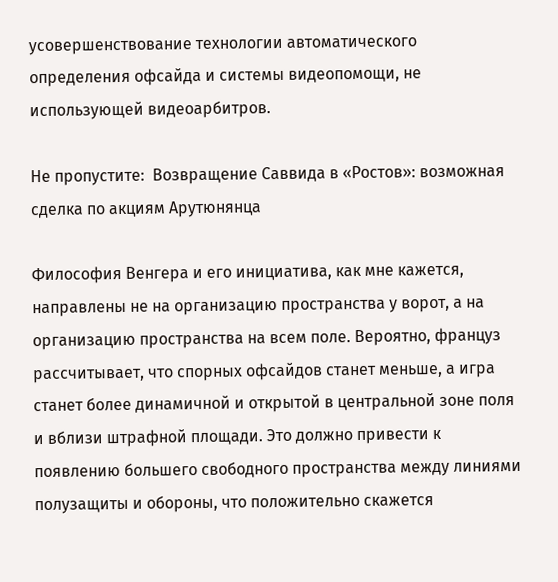усовершенствование технологии автоматического определения офсайда и системы видеопомощи, не использующей видеоарбитров.

Не пропустите:  Возвращение Саввида в «Ростов»: возможная сделка по акциям Арутюнянца

Философия Венгера и его инициатива, как мне кажется, направлены не на организацию пространства у ворот, а на организацию пространства на всем поле. Вероятно, француз рассчитывает, что спорных офсайдов станет меньше, а игра станет более динамичной и открытой в центральной зоне поля и вблизи штрафной площади. Это должно привести к появлению большего свободного пространства между линиями полузащиты и обороны, что положительно скажется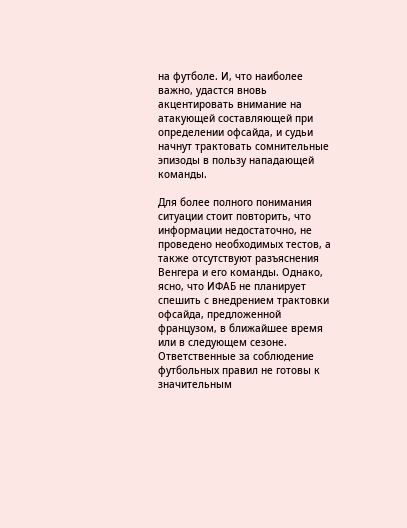на футболе. И, что наиболее важно, удастся вновь акцентировать внимание на атакующей составляющей при определении офсайда, и судьи начнут трактовать сомнительные эпизоды в пользу нападающей команды.

Для более полного понимания ситуации стоит повторить, что информации недостаточно, не проведено необходимых тестов, а также отсутствуют разъяснения Венгера и его команды. Однако, ясно, что ИФАБ не планирует спешить с внедрением трактовки офсайда, предложенной французом, в ближайшее время или в следующем сезоне. Ответственные за соблюдение футбольных правил не готовы к значительным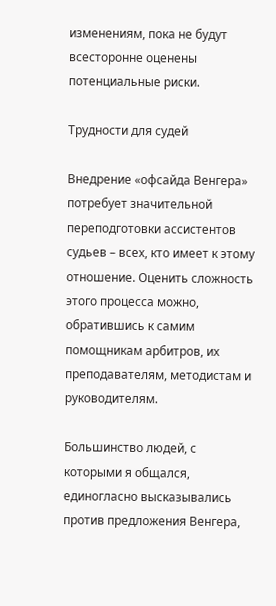изменениям, пока не будут всесторонне оценены потенциальные риски.

Трудности для судей

Внедрение «офсайда Венгера» потребует значительной переподготовки ассистентов судьев – всех, кто имеет к этому отношение. Оценить сложность этого процесса можно, обратившись к самим помощникам арбитров, их преподавателям, методистам и руководителям.

Большинство людей, с которыми я общался, единогласно высказывались против предложения Венгера,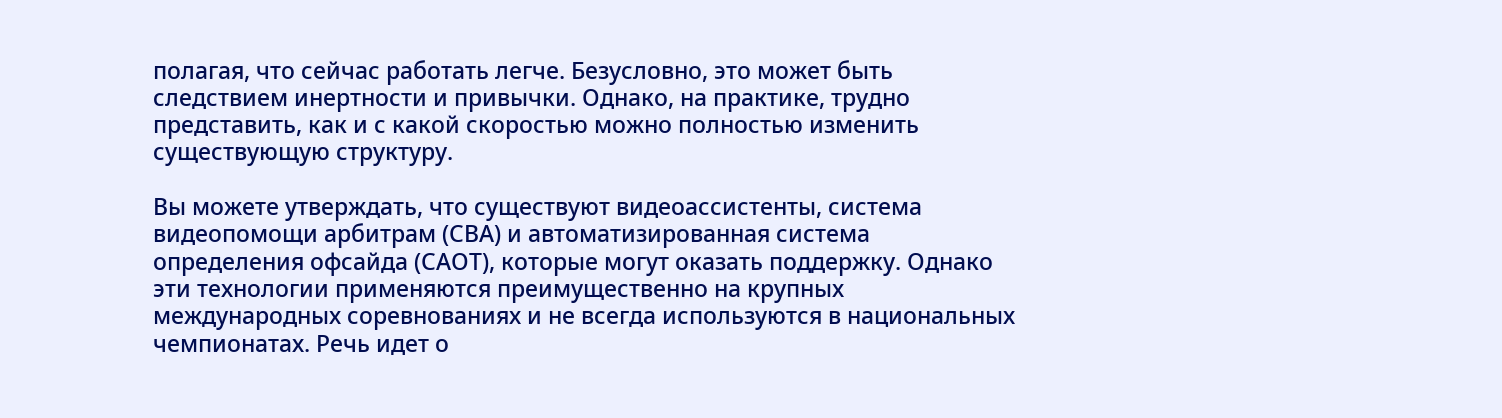полагая, что сейчас работать легче. Безусловно, это может быть следствием инертности и привычки. Однако, на практике, трудно представить, как и с какой скоростью можно полностью изменить существующую структуру.

Вы можете утверждать, что существуют видеоассистенты, система видеопомощи арбитрам (СВА) и автоматизированная система определения офсайда (САОТ), которые могут оказать поддержку. Однако эти технологии применяются преимущественно на крупных международных соревнованиях и не всегда используются в национальных чемпионатах. Речь идет о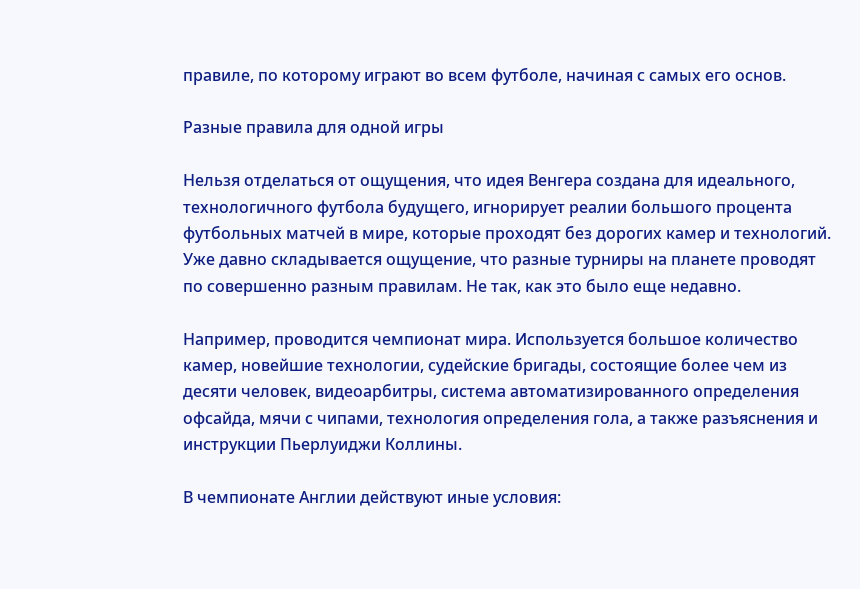правиле, по которому играют во всем футболе, начиная с самых его основ.

Разные правила для одной игры

Нельзя отделаться от ощущения, что идея Венгера создана для идеального, технологичного футбола будущего, игнорирует реалии большого процента футбольных матчей в мире, которые проходят без дорогих камер и технологий. Уже давно складывается ощущение, что разные турниры на планете проводят по совершенно разным правилам. Не так, как это было еще недавно.

Например, проводится чемпионат мира. Используется большое количество камер, новейшие технологии, судейские бригады, состоящие более чем из десяти человек, видеоарбитры, система автоматизированного определения офсайда, мячи с чипами, технология определения гола, а также разъяснения и инструкции Пьерлуиджи Коллины.

В чемпионате Англии действуют иные условия: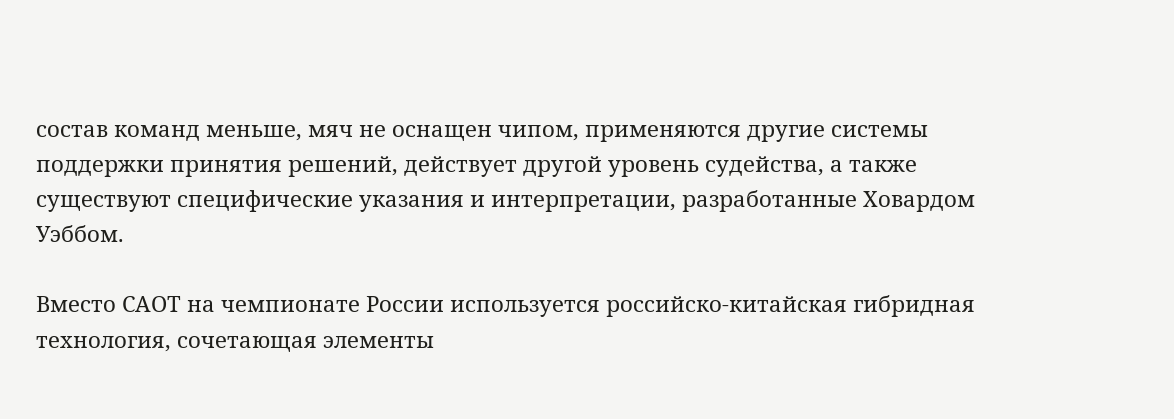состав команд меньше, мяч не оснащен чипом, применяются другие системы поддержки принятия решений, действует другой уровень судейства, а также существуют специфические указания и интерпретации, разработанные Ховардом Уэббом.

Вместо САОТ на чемпионате России используется российско-китайская гибридная технология, сочетающая элементы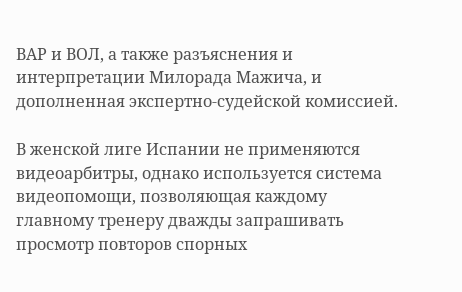ВАР и ВОЛ, а также разъяснения и интерпретации Милорада Мажича, и дополненная экспертно-судейской комиссией.

В женской лиге Испании не применяются видеоарбитры, однако используется система видеопомощи, позволяющая каждому главному тренеру дважды запрашивать просмотр повторов спорных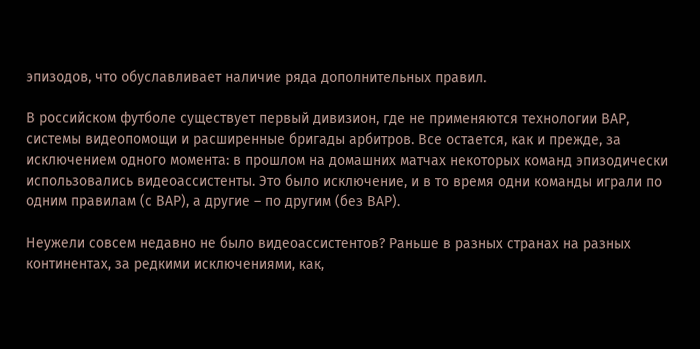эпизодов, что обуславливает наличие ряда дополнительных правил.

В российском футболе существует первый дивизион, где не применяются технологии ВАР, системы видеопомощи и расширенные бригады арбитров. Все остается, как и прежде, за исключением одного момента: в прошлом на домашних матчах некоторых команд эпизодически использовались видеоассистенты. Это было исключение, и в то время одни команды играли по одним правилам (с ВАР), а другие – по другим (без ВАР).

Неужели совсем недавно не было видеоассистентов? Раньше в разных странах на разных континентах, за редкими исключениями, как,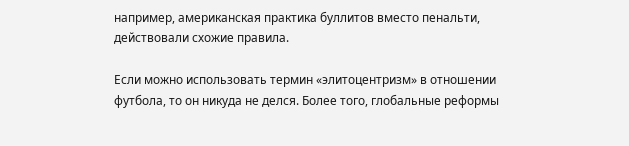например, американская практика буллитов вместо пенальти, действовали схожие правила.

Если можно использовать термин «элитоцентризм» в отношении футбола, то он никуда не делся. Более того, глобальные реформы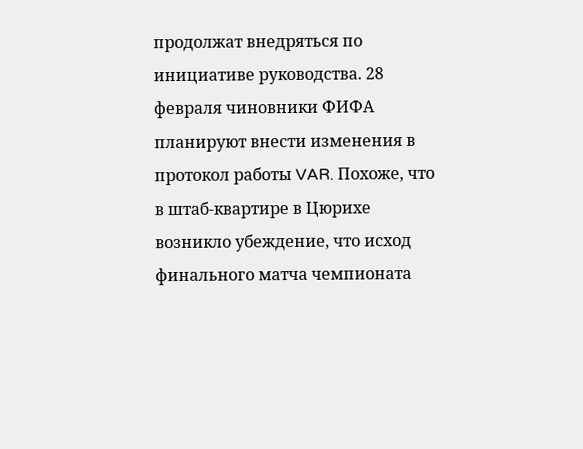продолжат внедряться по инициативе руководства. 28 февраля чиновники ФИФА планируют внести изменения в протокол работы VAR. Похоже, что в штаб-квартире в Цюрихе возникло убеждение, что исход финального матча чемпионата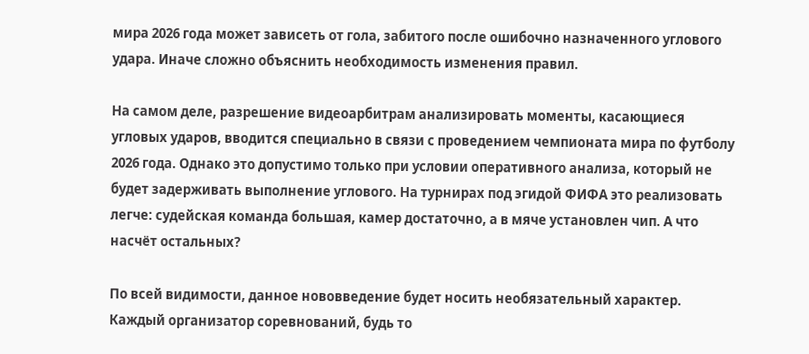мира 2026 года может зависеть от гола, забитого после ошибочно назначенного углового удара. Иначе сложно объяснить необходимость изменения правил.

На самом деле, разрешение видеоарбитрам анализировать моменты, касающиеся угловых ударов, вводится специально в связи с проведением чемпионата мира по футболу 2026 года. Однако это допустимо только при условии оперативного анализа, который не будет задерживать выполнение углового. На турнирах под эгидой ФИФА это реализовать легче: судейская команда большая, камер достаточно, а в мяче установлен чип. А что насчёт остальных?

По всей видимости, данное нововведение будет носить необязательный характер. Каждый организатор соревнований, будь то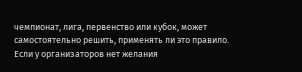чемпионат, лига, первенство или кубок, может самостоятельно решить, применять ли это правило. Если у организаторов нет желания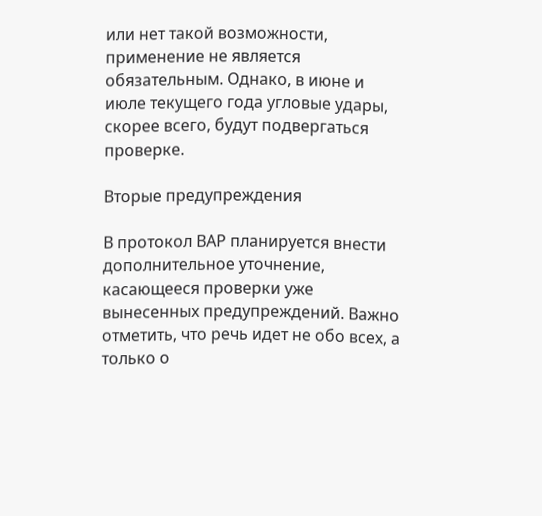или нет такой возможности, применение не является обязательным. Однако, в июне и июле текущего года угловые удары, скорее всего, будут подвергаться проверке.

Вторые предупреждения

В протокол ВАР планируется внести дополнительное уточнение, касающееся проверки уже вынесенных предупреждений. Важно отметить, что речь идет не обо всех, а только о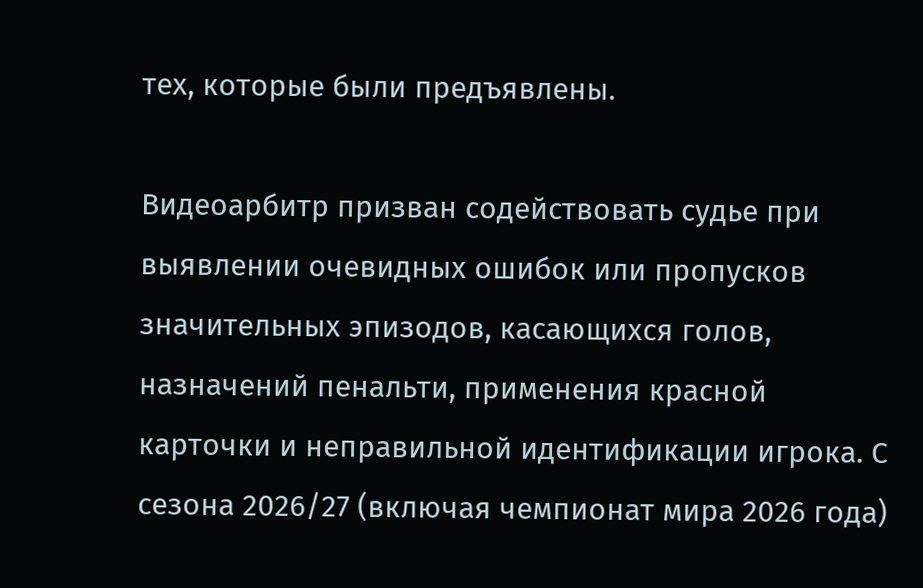тех, которые были предъявлены.

Видеоарбитр призван содействовать судье при выявлении очевидных ошибок или пропусков значительных эпизодов, касающихся голов, назначений пенальти, применения красной карточки и неправильной идентификации игрока. С сезона 2026/27 (включая чемпионат мира 2026 года)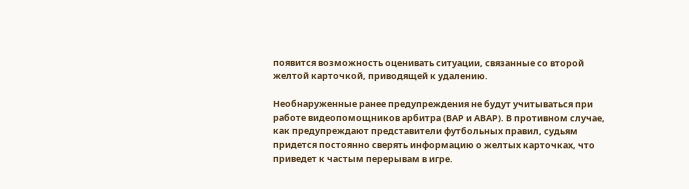появится возможность оценивать ситуации, связанные со второй желтой карточкой, приводящей к удалению.

Необнаруженные ранее предупреждения не будут учитываться при работе видеопомощников арбитра (ВАР и АВАР). В противном случае, как предупреждают представители футбольных правил, судьям придется постоянно сверять информацию о желтых карточках, что приведет к частым перерывам в игре.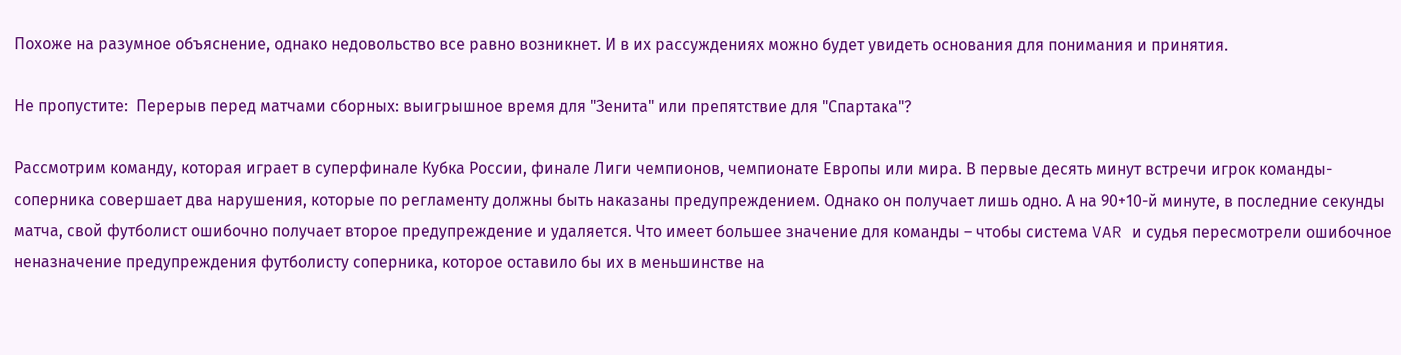Похоже на разумное объяснение, однако недовольство все равно возникнет. И в их рассуждениях можно будет увидеть основания для понимания и принятия.

Не пропустите:  Перерыв перед матчами сборных: выигрышное время для "Зенита" или препятствие для "Спартака"?

Рассмотрим команду, которая играет в суперфинале Кубка России, финале Лиги чемпионов, чемпионате Европы или мира. В первые десять минут встречи игрок команды-соперника совершает два нарушения, которые по регламенту должны быть наказаны предупреждением. Однако он получает лишь одно. А на 90+10-й минуте, в последние секунды матча, свой футболист ошибочно получает второе предупреждение и удаляется. Что имеет большее значение для команды – чтобы система VAR и судья пересмотрели ошибочное неназначение предупреждения футболисту соперника, которое оставило бы их в меньшинстве на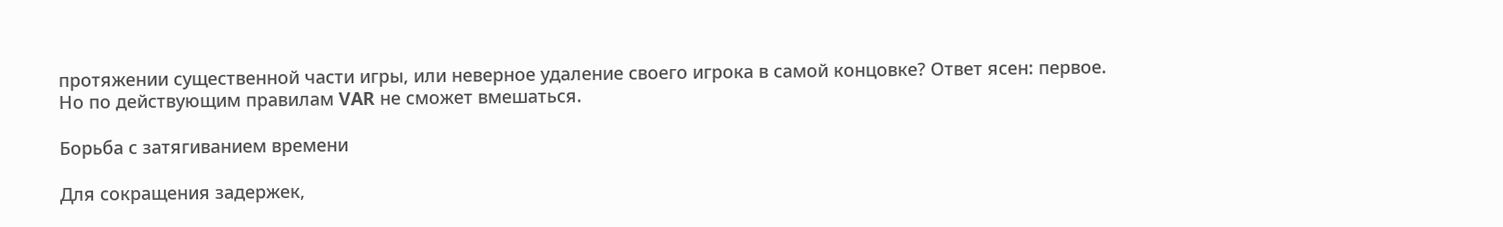протяжении существенной части игры, или неверное удаление своего игрока в самой концовке? Ответ ясен: первое. Но по действующим правилам VAR не сможет вмешаться.

Борьба с затягиванием времени

Для сокращения задержек,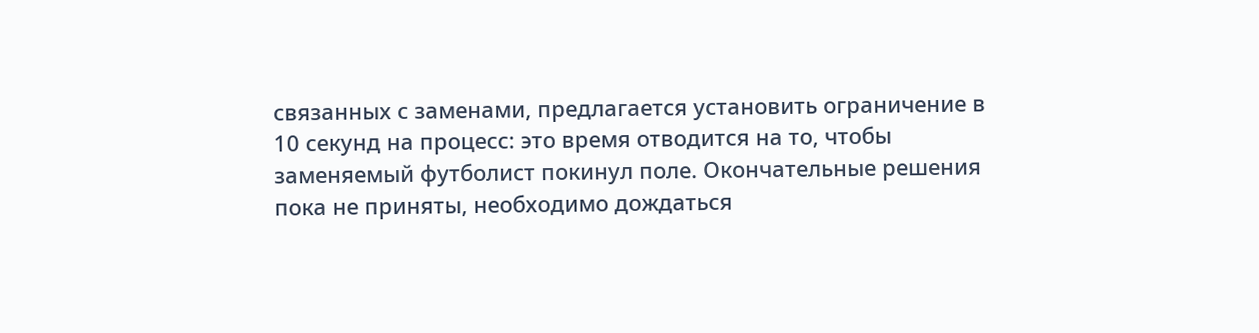связанных с заменами, предлагается установить ограничение в 10 секунд на процесс: это время отводится на то, чтобы заменяемый футболист покинул поле. Окончательные решения пока не приняты, необходимо дождаться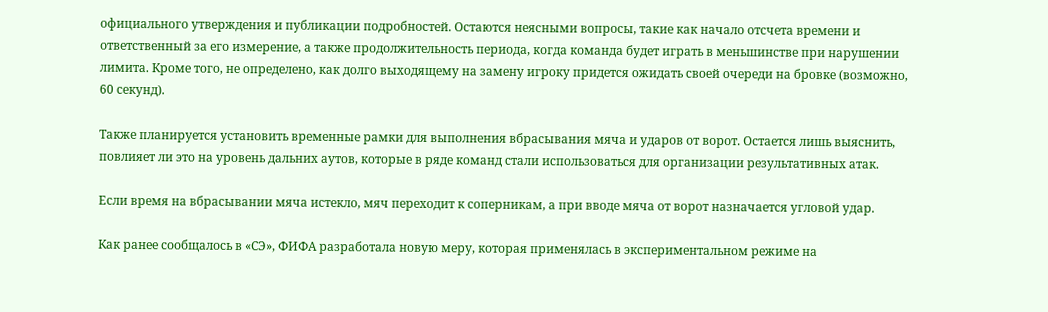официального утверждения и публикации подробностей. Остаются неясными вопросы, такие как начало отсчета времени и ответственный за его измерение, а также продолжительность периода, когда команда будет играть в меньшинстве при нарушении лимита. Кроме того, не определено, как долго выходящему на замену игроку придется ожидать своей очереди на бровке (возможно, 60 секунд).

Также планируется установить временные рамки для выполнения вбрасывания мяча и ударов от ворот. Остается лишь выяснить, повлияет ли это на уровень дальних аутов, которые в ряде команд стали использоваться для организации результативных атак.

Если время на вбрасывании мяча истекло, мяч переходит к соперникам, а при вводе мяча от ворот назначается угловой удар.

Как ранее сообщалось в «СЭ», ФИФА разработала новую меру, которая применялась в экспериментальном режиме на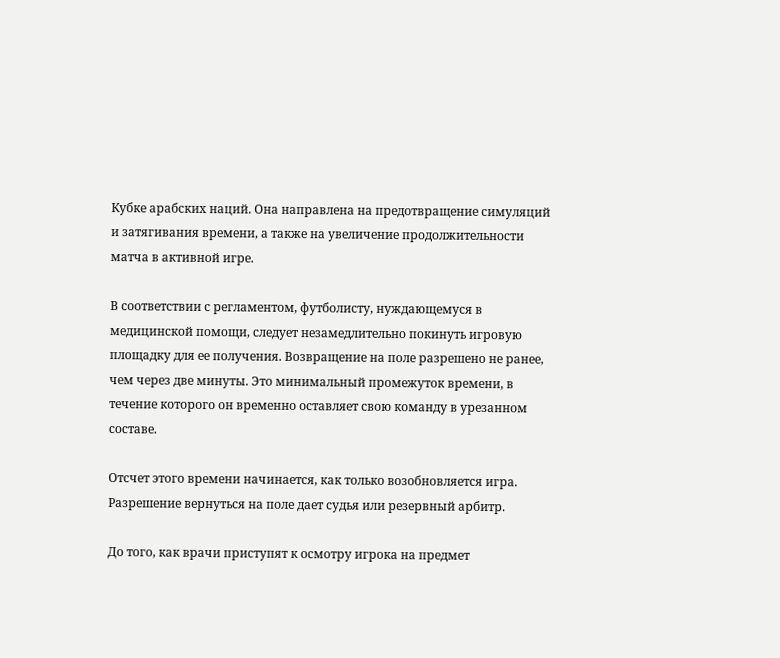Кубке арабских наций. Она направлена на предотвращение симуляций и затягивания времени, а также на увеличение продолжительности матча в активной игре.

В соответствии с регламентом, футболисту, нуждающемуся в медицинской помощи, следует незамедлительно покинуть игровую площадку для ее получения. Возвращение на поле разрешено не ранее, чем через две минуты. Это минимальный промежуток времени, в течение которого он временно оставляет свою команду в урезанном составе.

Отсчет этого времени начинается, как только возобновляется игра. Разрешение вернуться на поле дает судья или резервный арбитр.

До того, как врачи приступят к осмотру игрока на предмет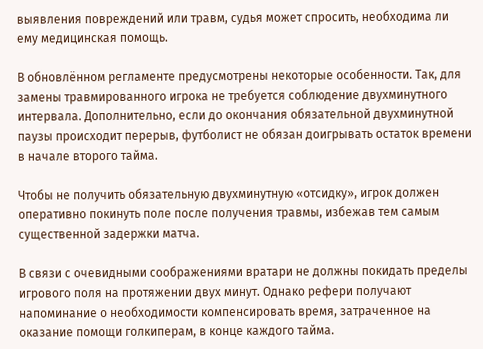выявления повреждений или травм, судья может спросить, необходима ли ему медицинская помощь.

В обновлённом регламенте предусмотрены некоторые особенности. Так, для замены травмированного игрока не требуется соблюдение двухминутного интервала. Дополнительно, если до окончания обязательной двухминутной паузы происходит перерыв, футболист не обязан доигрывать остаток времени в начале второго тайма.

Чтобы не получить обязательную двухминутную «отсидку», игрок должен оперативно покинуть поле после получения травмы, избежав тем самым существенной задержки матча.

В связи с очевидными соображениями вратари не должны покидать пределы игрового поля на протяжении двух минут. Однако рефери получают напоминание о необходимости компенсировать время, затраченное на оказание помощи голкиперам, в конце каждого тайма.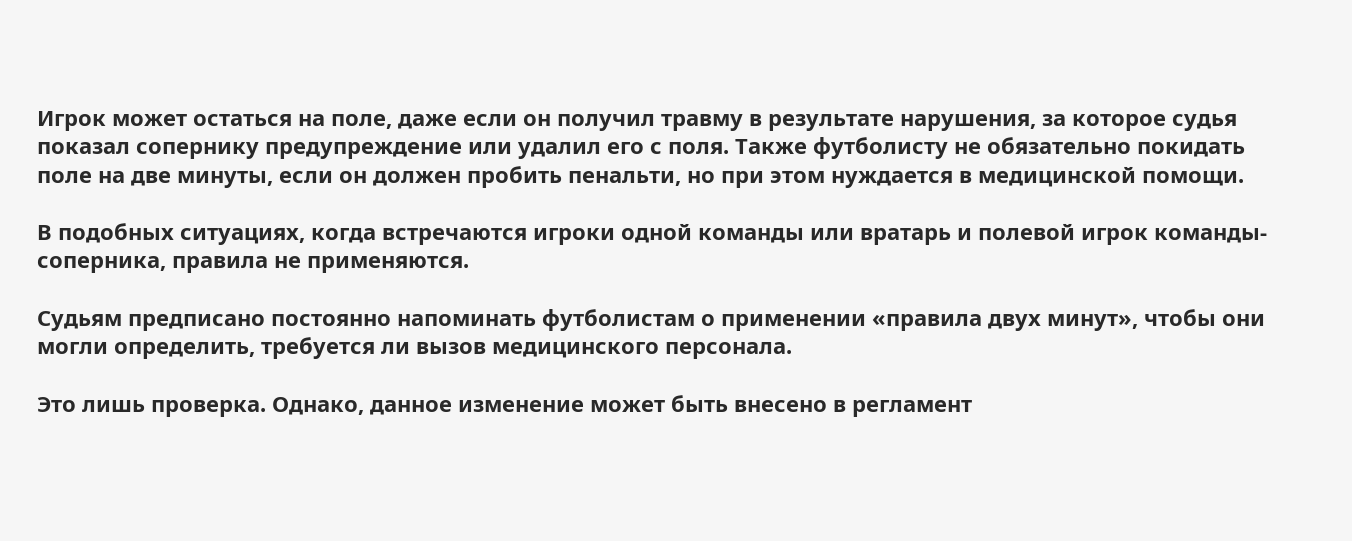Игрок может остаться на поле, даже если он получил травму в результате нарушения, за которое судья показал сопернику предупреждение или удалил его с поля. Также футболисту не обязательно покидать поле на две минуты, если он должен пробить пенальти, но при этом нуждается в медицинской помощи.

В подобных ситуациях, когда встречаются игроки одной команды или вратарь и полевой игрок команды-соперника, правила не применяются.

Судьям предписано постоянно напоминать футболистам о применении «правила двух минут», чтобы они могли определить, требуется ли вызов медицинского персонала.

Это лишь проверка. Однако, данное изменение может быть внесено в регламент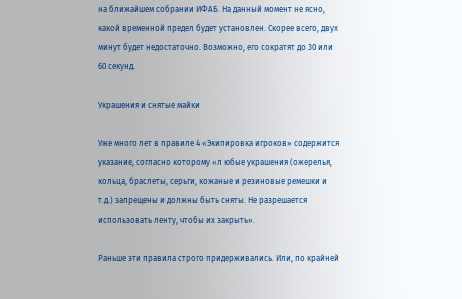на ближайшем собрании ИФАБ. На данный момент не ясно, какой временной предел будет установлен. Скорее всего, двух минут будет недостаточно. Возможно, его сократят до 30 или 60 секунд.

Украшения и снятые майки

Уже много лет в правиле 4 «Экипировка игроков» содержится указание, согласно которому «л юбые украшения (ожерелья, кольца, браслеты, серьги, кожаные и резиновые ремешки и т.д.) запрещены и должны быть сняты. Не разрешается использовать ленту, чтобы их закрыть».

Раньше эти правила строго придерживались. Или, по крайней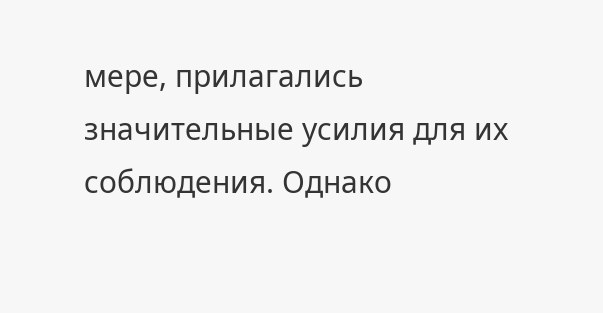мере, прилагались значительные усилия для их соблюдения. Однако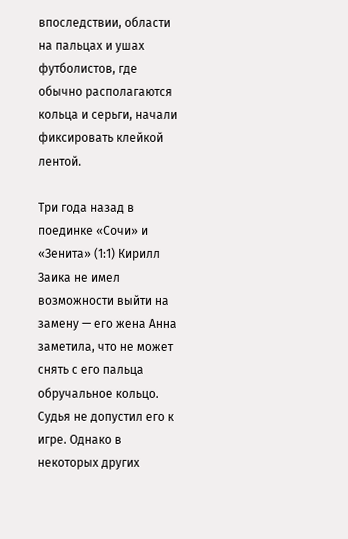впоследствии, области на пальцах и ушах футболистов, где обычно располагаются кольца и серьги, начали фиксировать клейкой лентой.

Три года назад в поединке «Сочи» и «Зенита» (1:1) Кирилл Заика не имел возможности выйти на замену — его жена Анна заметила, что не может снять с его пальца обручальное кольцо. Судья не допустил его к игре. Однако в некоторых других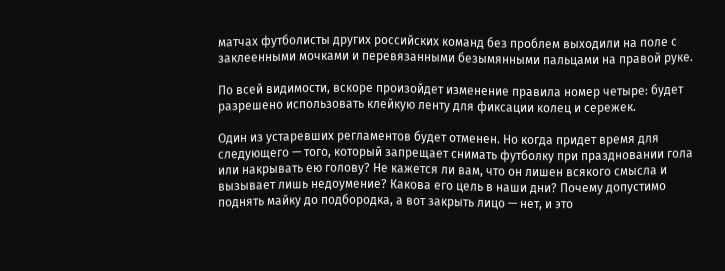матчах футболисты других российских команд без проблем выходили на поле с заклеенными мочками и перевязанными безымянными пальцами на правой руке.

По всей видимости, вскоре произойдет изменение правила номер четыре: будет разрешено использовать клейкую ленту для фиксации колец и сережек.

Один из устаревших регламентов будет отменен. Но когда придет время для следующего — того, который запрещает снимать футболку при праздновании гола или накрывать ею голову? Не кажется ли вам, что он лишен всякого смысла и вызывает лишь недоумение? Какова его цель в наши дни? Почему допустимо поднять майку до подбородка, а вот закрыть лицо — нет, и это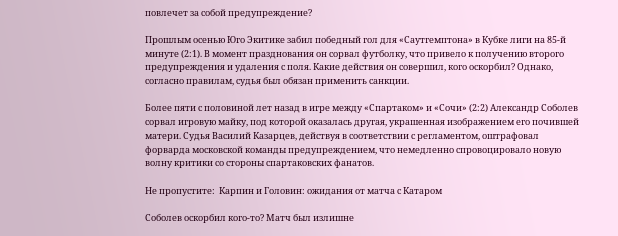повлечет за собой предупреждение?

Прошлым осенью Юго Экитике забил победный гол для «Саутгемптона» в Кубке лиги на 85-й минуте (2:1). В момент празднования он сорвал футболку, что привело к получению второго предупреждения и удаления с поля. Какие действия он совершил, кого оскорбил? Однако, согласно правилам, судья был обязан применить санкции.

Более пяти с половиной лет назад в игре между «Спартаком» и «Сочи» (2:2) Александр Соболев сорвал игровую майку, под которой оказалась другая, украшенная изображением его почившей матери. Судья Василий Казарцев, действуя в соответствии с регламентом, оштрафовал форварда московской команды предупреждением, что немедленно спровоцировало новую волну критики со стороны спартаковских фанатов.

Не пропустите:  Карпин и Головин: ожидания от матча с Катаром

Соболев оскорбил кого-то? Матч был излишне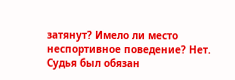затянут? Имело ли место неспортивное поведение? Нет. Судья был обязан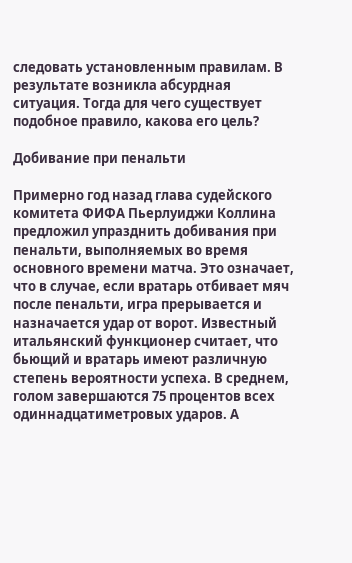следовать установленным правилам. В результате возникла абсурдная ситуация. Тогда для чего существует подобное правило, какова его цель?

Добивание при пенальти

Примерно год назад глава судейского комитета ФИФА Пьерлуиджи Коллина предложил упразднить добивания при пенальти, выполняемых во время основного времени матча. Это означает, что в случае, если вратарь отбивает мяч после пенальти, игра прерывается и назначается удар от ворот. Известный итальянский функционер считает, что бьющий и вратарь имеют различную степень вероятности успеха. В среднем, голом завершаются 75 процентов всех одиннадцатиметровых ударов. А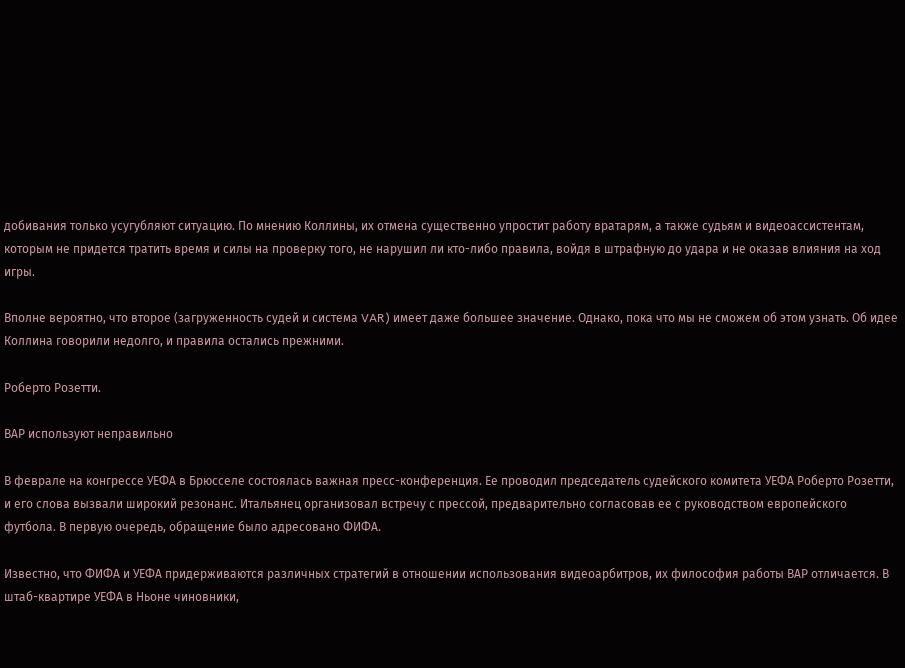добивания только усугубляют ситуацию. По мнению Коллины, их отмена существенно упростит работу вратарям, а также судьям и видеоассистентам, которым не придется тратить время и силы на проверку того, не нарушил ли кто-либо правила, войдя в штрафную до удара и не оказав влияния на ход игры.

Вполне вероятно, что второе (загруженность судей и система VAR) имеет даже большее значение. Однако, пока что мы не сможем об этом узнать. Об идее Коллина говорили недолго, и правила остались прежними.

Роберто Розетти.

ВАР используют неправильно

В феврале на конгрессе УЕФА в Брюсселе состоялась важная пресс-конференция. Ее проводил председатель судейского комитета УЕФА Роберто Розетти, и его слова вызвали широкий резонанс. Итальянец организовал встречу с прессой, предварительно согласовав ее с руководством европейского футбола. В первую очередь, обращение было адресовано ФИФА.

Известно, что ФИФА и УЕФА придерживаются различных стратегий в отношении использования видеоарбитров, их философия работы ВАР отличается. В штаб-квартире УЕФА в Ньоне чиновники,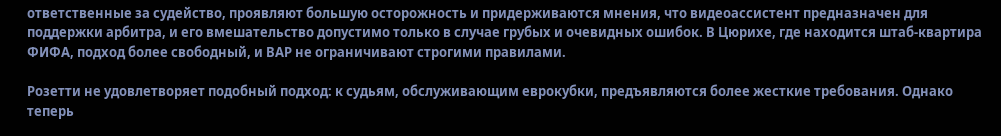ответственные за судейство, проявляют большую осторожность и придерживаются мнения, что видеоассистент предназначен для поддержки арбитра, и его вмешательство допустимо только в случае грубых и очевидных ошибок. В Цюрихе, где находится штаб-квартира ФИФА, подход более свободный, и ВАР не ограничивают строгими правилами.

Розетти не удовлетворяет подобный подход: к судьям, обслуживающим еврокубки, предъявляются более жесткие требования. Однако теперь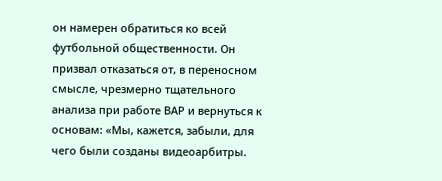он намерен обратиться ко всей футбольной общественности. Он призвал отказаться от, в переносном смысле, чрезмерно тщательного анализа при работе ВАР и вернуться к основам: «Мы, кажется, забыли, для чего были созданы видеоарбитры.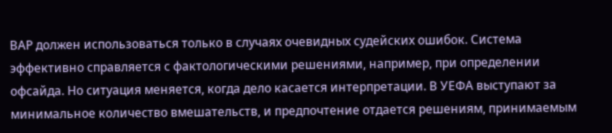ВАР должен использоваться только в случаях очевидных судейских ошибок. Система эффективно справляется с фактологическими решениями, например, при определении офсайда. Но ситуация меняется, когда дело касается интерпретации. В УЕФА выступают за минимальное количество вмешательств, и предпочтение отдается решениям, принимаемым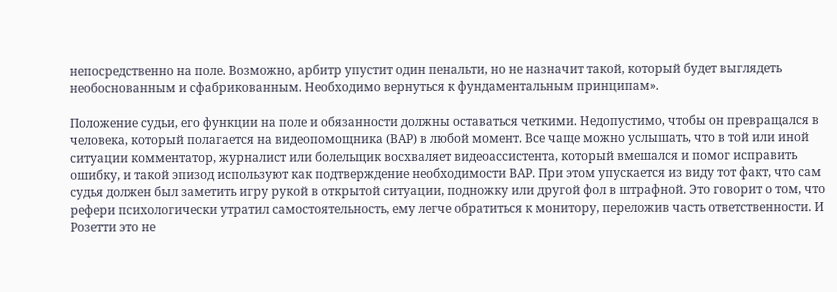непосредственно на поле. Возможно, арбитр упустит один пенальти, но не назначит такой, который будет выглядеть необоснованным и сфабрикованным. Необходимо вернуться к фундаментальным принципам».

Положение судьи, его функции на поле и обязанности должны оставаться четкими. Недопустимо, чтобы он превращался в человека, который полагается на видеопомощника (ВАР) в любой момент. Все чаще можно услышать, что в той или иной ситуации комментатор, журналист или болельщик восхваляет видеоассистента, который вмешался и помог исправить ошибку, и такой эпизод используют как подтверждение необходимости ВАР. При этом упускается из виду тот факт, что сам судья должен был заметить игру рукой в открытой ситуации, подножку или другой фол в штрафной. Это говорит о том, что рефери психологически утратил самостоятельность, ему легче обратиться к монитору, переложив часть ответственности. И Розетти это не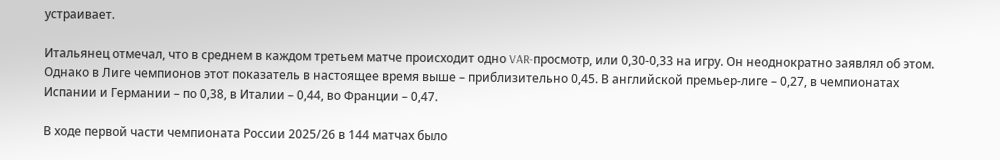устраивает.

Итальянец отмечал, что в среднем в каждом третьем матче происходит одно VAR-просмотр, или 0,30-0,33 на игру. Он неоднократно заявлял об этом. Однако в Лиге чемпионов этот показатель в настоящее время выше – приблизительно 0,45. В английской премьер-лиге – 0,27, в чемпионатах Испании и Германии – по 0,38, в Италии – 0,44, во Франции – 0,47.

В ходе первой части чемпионата России 2025/26 в 144 матчах было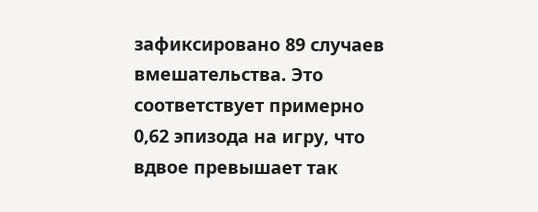зафиксировано 89 случаев вмешательства. Это соответствует примерно 0,62 эпизода на игру, что вдвое превышает так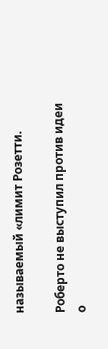называемый «лимит Розетти.

Роберто не выступил против идеи о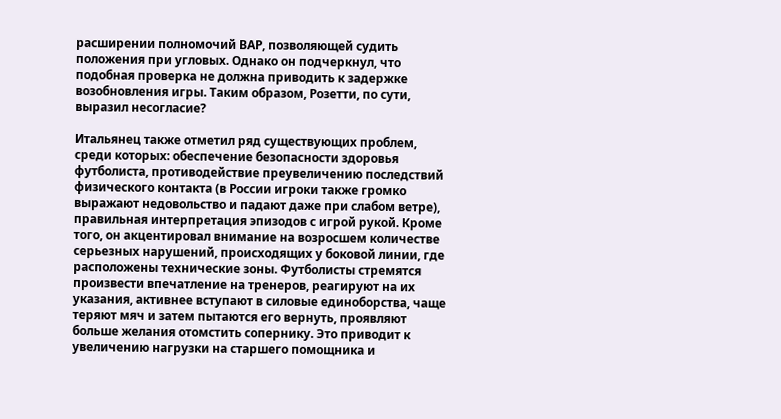расширении полномочий ВАР, позволяющей судить положения при угловых. Однако он подчеркнул, что подобная проверка не должна приводить к задержке возобновления игры. Таким образом, Розетти, по сути, выразил несогласие?

Итальянец также отметил ряд существующих проблем, среди которых: обеспечение безопасности здоровья футболиста, противодействие преувеличению последствий физического контакта (в России игроки также громко выражают недовольство и падают даже при слабом ветре), правильная интерпретация эпизодов с игрой рукой. Кроме того, он акцентировал внимание на возросшем количестве серьезных нарушений, происходящих у боковой линии, где расположены технические зоны. Футболисты стремятся произвести впечатление на тренеров, реагируют на их указания, активнее вступают в силовые единоборства, чаще теряют мяч и затем пытаются его вернуть, проявляют больше желания отомстить сопернику. Это приводит к увеличению нагрузки на старшего помощника и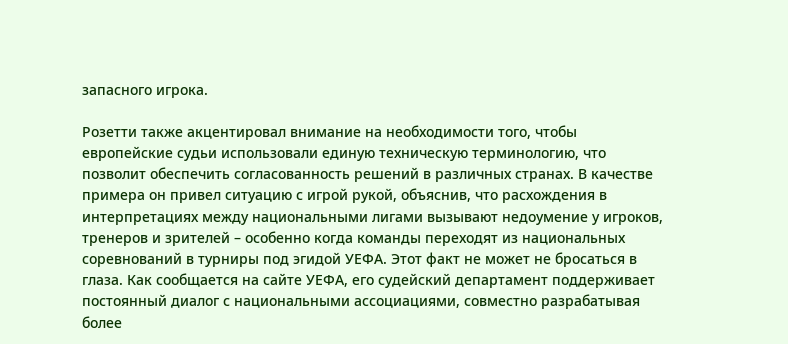запасного игрока.

Розетти также акцентировал внимание на необходимости того, чтобы европейские судьи использовали единую техническую терминологию, что позволит обеспечить согласованность решений в различных странах. В качестве примера он привел ситуацию с игрой рукой, объяснив, что расхождения в интерпретациях между национальными лигами вызывают недоумение у игроков, тренеров и зрителей – особенно когда команды переходят из национальных соревнований в турниры под эгидой УЕФА. Этот факт не может не бросаться в глаза. Как сообщается на сайте УЕФА, его судейский департамент поддерживает постоянный диалог с национальными ассоциациями, совместно разрабатывая более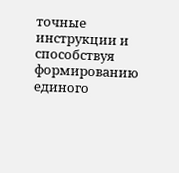точные инструкции и способствуя формированию единого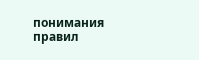понимания правил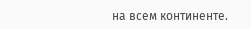на всем континенте.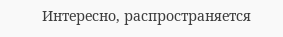Интересно, распространяется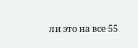ли это на все 55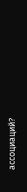ассоциаций?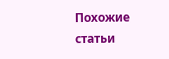Похожие статьи